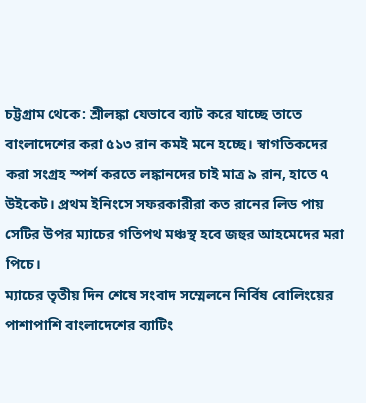চট্টগ্রাম থেকে: শ্রীলঙ্কা যেভাবে ব্যাট করে যাচ্ছে তাতে বাংলাদেশের করা ৫১৩ রান কমই মনে হচ্ছে। স্বাগতিকদের করা সংগ্রহ স্পর্শ করতে লঙ্কানদের চাই মাত্র ৯ রান, হাতে ৭ উইকেট। প্রথম ইনিংসে সফরকারীরা কত রানের লিড পায় সেটির উপর ম্যাচের গতিপথ মঞ্চস্থ হবে জহুর আহমেদের মরা পিচে।
ম্যাচের তৃতীয় দিন শেষে সংবাদ সম্মেলনে নির্বিষ বোলিংয়ের পাশাপাশি বাংলাদেশের ব্যাটিং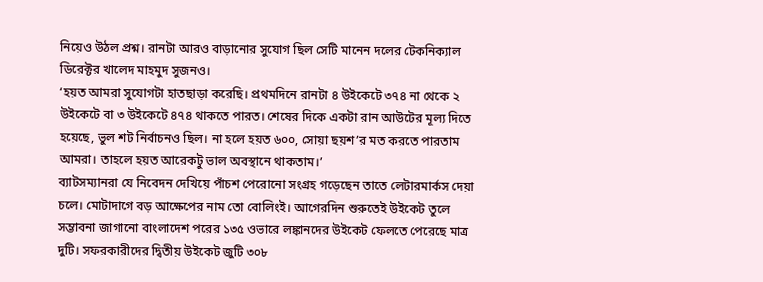নিয়েও উঠল প্রশ্ন। রানটা আরও বাড়ানোর সুযোগ ছিল সেটি মানেন দলের টেকনিক্যাল ডিরেক্টর খালেদ মাহমুদ সুজনও।
‘হয়ত আমরা সুযোগটা হাতছাড়া করেছি। প্রথমদিনে রানটা ৪ উইকেটে ৩৭৪ না থেকে ২ উইকেটে বা ৩ উইকেটে ৪৭৪ থাকতে পারত। শেষের দিকে একটা রান আউটের মূল্য দিতে হয়েছে, ভুল শট নির্বাচনও ছিল। না হলে হয়ত ৬০০, সোয়া ছয়শ’র মত করতে পারতাম আমরা। তাহলে হয়ত আরেকটু ভাল অবস্থানে থাকতাম।’
ব্যাটসম্যানরা যে নিবেদন দেখিয়ে পাঁচশ পেরোনো সংগ্রহ গড়েছেন তাতে লেটারমার্কস দেয়া চলে। মোটাদাগে বড় আক্ষেপের নাম তো বোলিংই। আগেরদিন শুরুতেই উইকেট তুলে সম্ভাবনা জাগানো বাংলাদেশ পরের ১৩৫ ওভারে লঙ্কানদের উইকেট ফেলতে পেরেছে মাত্র দুটি। সফরকারীদের দ্বিতীয় উইকেট জুটি ৩০৮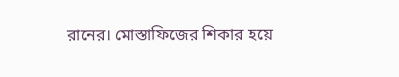রানের। মোস্তাফিজের শিকার হয়ে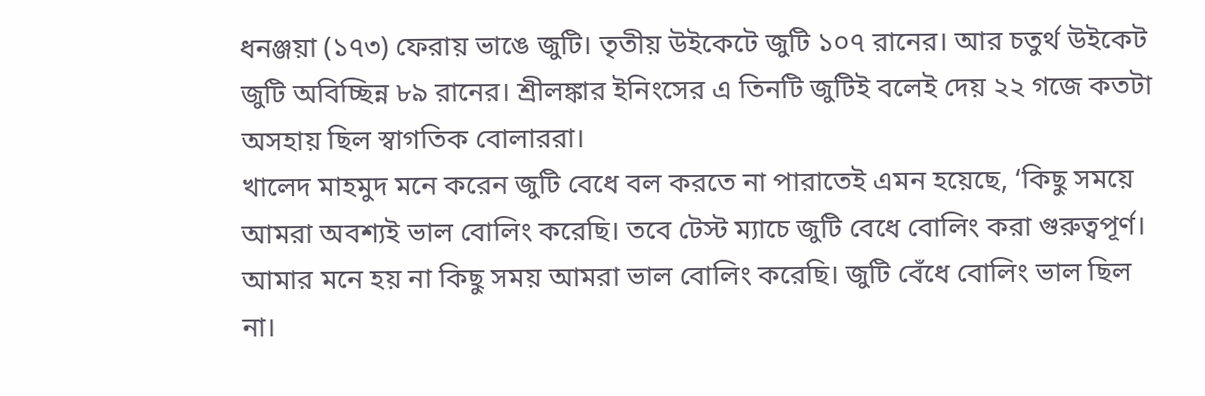ধনঞ্জয়া (১৭৩) ফেরায় ভাঙে জুটি। তৃতীয় উইকেটে জুটি ১০৭ রানের। আর চতুর্থ উইকেট জুটি অবিচ্ছিন্ন ৮৯ রানের। শ্রীলঙ্কার ইনিংসের এ তিনটি জুটিই বলেই দেয় ২২ গজে কতটা অসহায় ছিল স্বাগতিক বোলাররা।
খালেদ মাহমুদ মনে করেন জুটি বেধে বল করতে না পারাতেই এমন হয়েছে, ‘কিছু সময়ে আমরা অবশ্যই ভাল বোলিং করেছি। তবে টেস্ট ম্যাচে জুটি বেধে বোলিং করা গুরুত্বপূর্ণ। আমার মনে হয় না কিছু সময় আমরা ভাল বোলিং করেছি। জুটি বেঁধে বোলিং ভাল ছিল না।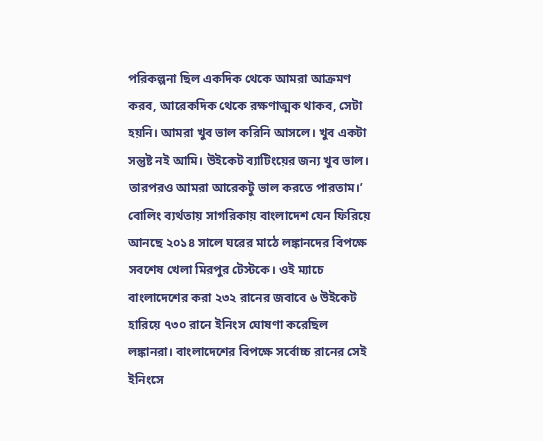পরিকল্পনা ছিল একদিক থেকে আমরা আক্রমণ করব, আরেকদিক থেকে রক্ষণাত্মক থাকব, সেটা হয়নি। আমরা খুব ভাল করিনি আসলে। খুব একটা সন্তুষ্ট নই আমি। উইকেট ব্যাটিংয়ের জন্য খুব ভাল। তারপরও আমরা আরেকটু ভাল করতে পারতাম।’
বোলিং ব্যর্থতায় সাগরিকায় বাংলাদেশ যেন ফিরিয়ে আনছে ২০১৪ সালে ঘরের মাঠে লঙ্কানদের বিপক্ষে সবশেষ খেলা মিরপুর টেস্টকে। ওই ম্যাচে বাংলাদেশের করা ২৩২ রানের জবাবে ৬ উইকেট হারিয়ে ৭৩০ রানে ইনিংস ঘোষণা করেছিল লঙ্কানরা। বাংলাদেশের বিপক্ষে সর্বোচ্চ রানের সেই ইনিংসে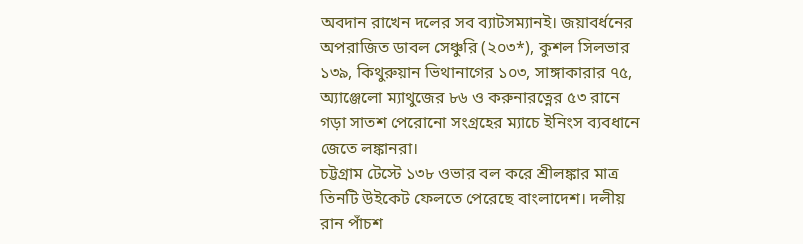অবদান রাখেন দলের সব ব্যাটসম্যানই। জয়াবর্ধনের অপরাজিত ডাবল সেঞ্চুরি (২০৩*), কুশল সিলভার ১৩৯, কিথুরুয়ান ভিথানাগের ১০৩, সাঙ্গাকারার ৭৫, অ্যাঞ্জেলো ম্যাথুজের ৮৬ ও করুনারত্নের ৫৩ রানে গড়া সাতশ পেরোনো সংগ্রহের ম্যাচে ইনিংস ব্যবধানে জেতে লঙ্কানরা।
চট্টগ্রাম টেস্টে ১৩৮ ওভার বল করে শ্রীলঙ্কার মাত্র তিনটি উইকেট ফেলতে পেরেছে বাংলাদেশ। দলীয় রান পাঁচশ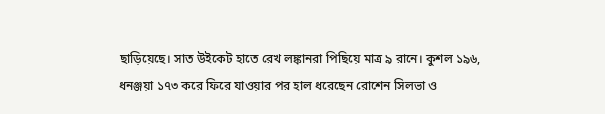ছাড়িয়েছে। সাত উইকেট হাতে রেখ লঙ্কানরা পিছিয়ে মাত্র ৯ রানে। কুশল ১৯৬, ধনঞ্জয়া ১৭৩ করে ফিরে যাওয়ার পর হাল ধরেছেন রোশেন সিলভা ও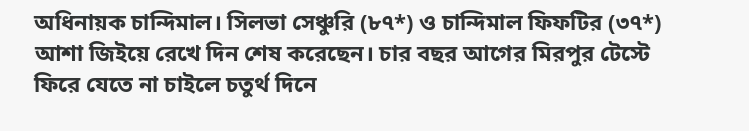অধিনায়ক চান্দিমাল। সিলভা সেঞ্চুরি (৮৭*) ও চান্দিমাল ফিফটির (৩৭*) আশা জিইয়ে রেখে দিন শেষ করেছেন। চার বছর আগের মিরপুর টেস্টে ফিরে যেতে না চাইলে চতুর্থ দিনে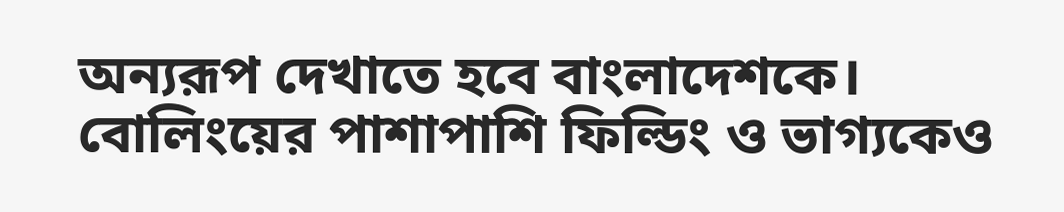অন্যরূপ দেখাতে হবে বাংলাদেশকে। বোলিংয়ের পাশাপাশি ফিল্ডিং ও ভাগ্যকেও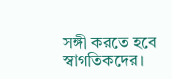সঙ্গী করতে হবে স্বাগতিকদের।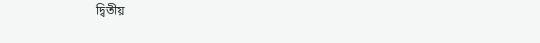দ্বিতীয়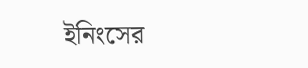ইনিংসের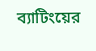ব্যাটিংয়ের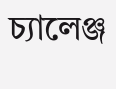চ্যালেঞ্জ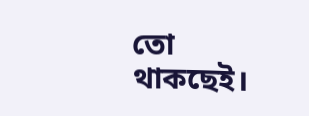তো থাকছেই।